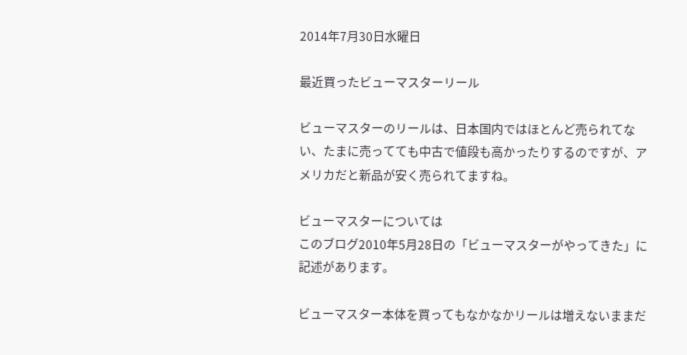2014年7月30日水曜日

最近買ったビューマスターリール

ビューマスターのリールは、日本国内ではほとんど売られてない、たまに売ってても中古で値段も高かったりするのですが、アメリカだと新品が安く売られてますね。

ビューマスターについては
このブログ2010年5月28日の「ビューマスターがやってきた」に記述があります。

ビューマスター本体を買ってもなかなかリールは増えないままだ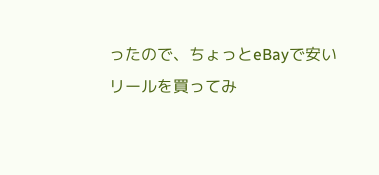ったので、ちょっとeBayで安いリールを買ってみ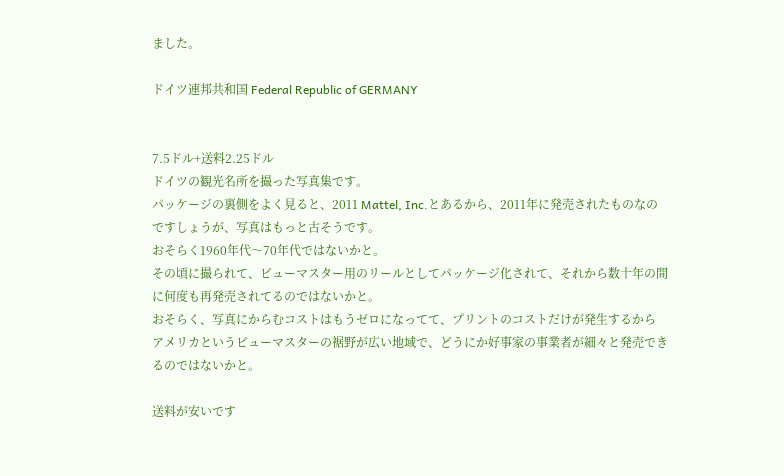ました。

ドイツ連邦共和国 Federal Republic of GERMANY


7.5ドル+送料2.25ドル
ドイツの観光名所を撮った写真集です。
パッケージの裏側をよく見ると、2011 Mattel, Inc.とあるから、2011年に発売されたものなのですしょうが、写真はもっと古そうです。
おそらく1960年代〜70年代ではないかと。
その頃に撮られて、ビューマスター用のリールとしてパッケージ化されて、それから数十年の間に何度も再発売されてるのではないかと。
おそらく、写真にからむコストはもうゼロになってて、プリントのコストだけが発生するから
アメリカというビューマスターの裾野が広い地域で、どうにか好事家の事業者が細々と発売できるのではないかと。

送料が安いです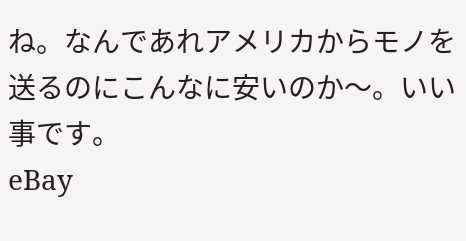ね。なんであれアメリカからモノを送るのにこんなに安いのか〜。いい事です。
eBay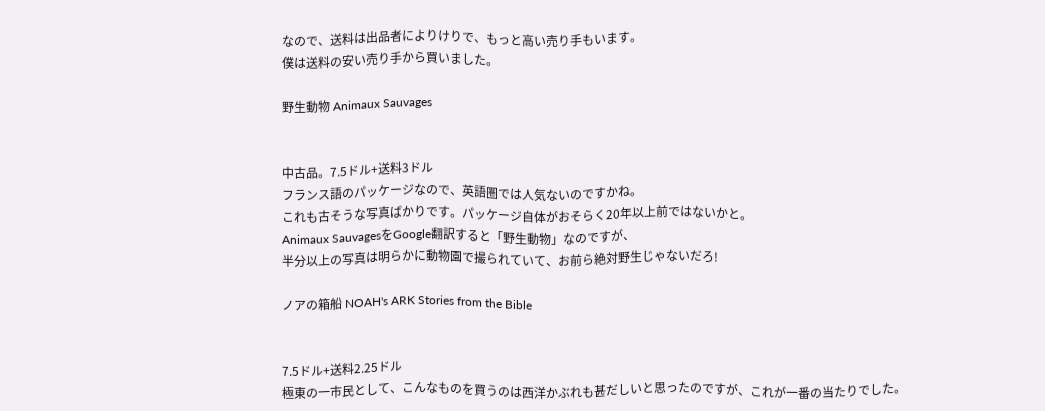なので、送料は出品者によりけりで、もっと高い売り手もいます。
僕は送料の安い売り手から買いました。

野生動物 Animaux Sauvages


中古品。7.5ドル+送料3ドル
フランス語のパッケージなので、英語圏では人気ないのですかね。
これも古そうな写真ばかりです。パッケージ自体がおそらく20年以上前ではないかと。
Animaux SauvagesをGoogle翻訳すると「野生動物」なのですが、
半分以上の写真は明らかに動物園で撮られていて、お前ら絶対野生じゃないだろ!

ノアの箱船 NOAH's ARK Stories from the Bible


7.5ドル+送料2.25ドル
極東の一市民として、こんなものを買うのは西洋かぶれも甚だしいと思ったのですが、これが一番の当たりでした。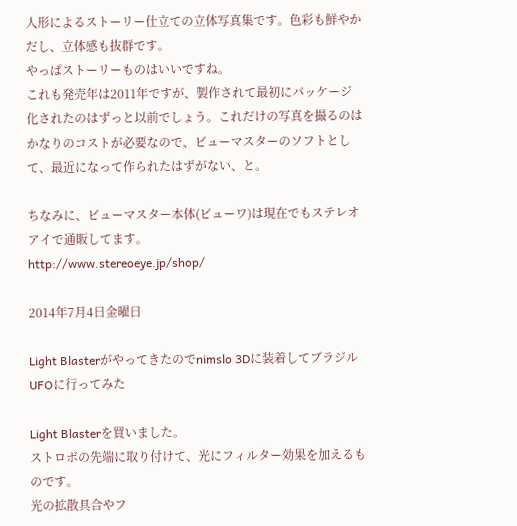人形によるストーリー仕立ての立体写真集です。色彩も鮮やかだし、立体感も抜群です。
やっぱストーリーものはいいですね。
これも発売年は2011年ですが、製作されて最初にパッケージ化されたのはずっと以前でしょう。これだけの写真を撮るのはかなりのコストが必要なので、ビューマスターのソフトとして、最近になって作られたはずがない、と。

ちなみに、ビューマスター本体(ビューワ)は現在でもステレオアイで通販してます。
http://www.stereoeye.jp/shop/

2014年7月4日金曜日

Light Blasterがやってきたのでnimslo 3Dに装着してブラジルUFOに行ってみた

Light Blasterを買いました。
ストロボの先端に取り付けて、光にフィルター効果を加えるものです。
光の拡散具合やフ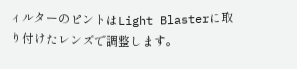ィルターのピントはLight Blasterに取り付けたレンズで調整します。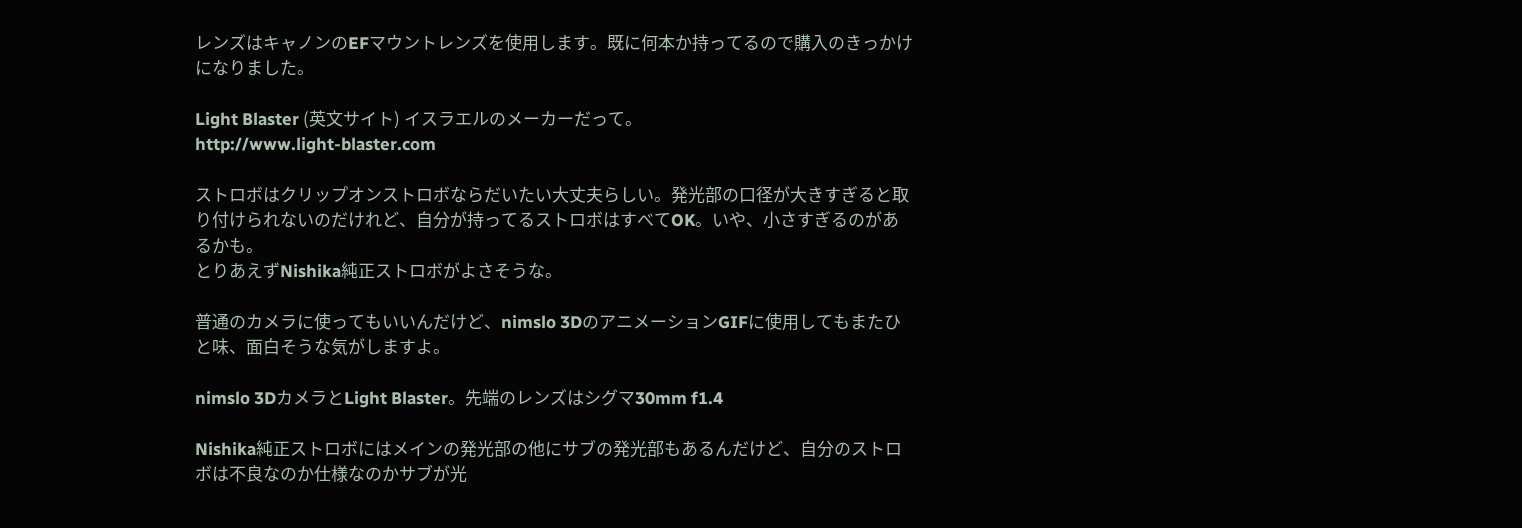レンズはキャノンのEFマウントレンズを使用します。既に何本か持ってるので購入のきっかけになりました。

Light Blaster (英文サイト) イスラエルのメーカーだって。
http://www.light-blaster.com

ストロボはクリップオンストロボならだいたい大丈夫らしい。発光部の口径が大きすぎると取り付けられないのだけれど、自分が持ってるストロボはすべてOK。いや、小さすぎるのがあるかも。
とりあえずNishika純正ストロボがよさそうな。

普通のカメラに使ってもいいんだけど、nimslo 3DのアニメーションGIFに使用してもまたひと味、面白そうな気がしますよ。

nimslo 3DカメラとLight Blaster。先端のレンズはシグマ30mm f1.4

Nishika純正ストロボにはメインの発光部の他にサブの発光部もあるんだけど、自分のストロボは不良なのか仕様なのかサブが光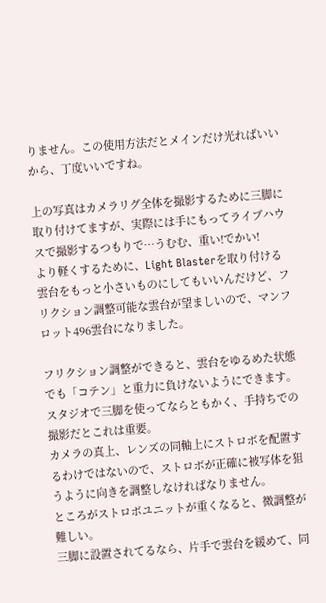りません。この使用方法だとメインだけ光ればいいから、丁度いいですね。

上の写真はカメラリグ全体を撮影するために三脚に取り付けてますが、実際には手にもってライブハウスで撮影するつもりで…うむむ、重い!でかい!
より軽くするために、Light Blasterを取り付ける雲台をもっと小さいものにしてもいいんだけど、フリクション調整可能な雲台が望ましいので、マンフロット496雲台になりました。

フリクション調整ができると、雲台をゆるめた状態でも「コテン」と重力に負けないようにできます。
スタジオで三脚を使ってならともかく、手持ちでの撮影だとこれは重要。
カメラの真上、レンズの同軸上にストロボを配置するわけではないので、ストロボが正確に被写体を狙うように向きを調整しなければなりません。
ところがストロボユニットが重くなると、微調整が難しい。
三脚に設置されてるなら、片手で雲台を緩めて、同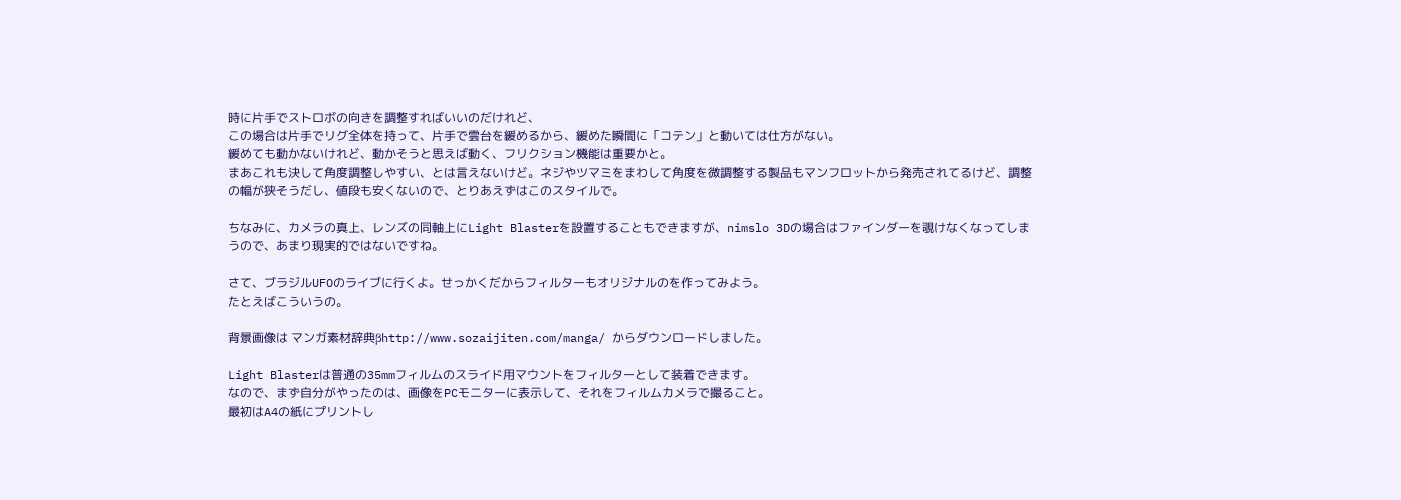時に片手でストロボの向きを調整すればいいのだけれど、
この場合は片手でリグ全体を持って、片手で雲台を緩めるから、緩めた瞬間に「コテン」と動いては仕方がない。
緩めても動かないけれど、動かそうと思えば動く、フリクション機能は重要かと。
まあこれも決して角度調整しやすい、とは言えないけど。ネジやツマミをまわして角度を微調整する製品もマンフロットから発売されてるけど、調整の幅が狭そうだし、値段も安くないので、とりあえずはこのスタイルで。

ちなみに、カメラの真上、レンズの同軸上にLight Blasterを設置することもできますが、nimslo 3Dの場合はファインダーを覗けなくなってしまうので、あまり現実的ではないですね。

さて、ブラジルUFOのライブに行くよ。せっかくだからフィルターもオリジナルのを作ってみよう。
たとえばこういうの。

背景画像は マンガ素材辞典βhttp://www.sozaijiten.com/manga/ からダウンロードしました。

Light Blasterは普通の35mmフィルムのスライド用マウントをフィルターとして装着できます。
なので、まず自分がやったのは、画像をPCモニターに表示して、それをフィルムカメラで撮ること。
最初はA4の紙にプリントし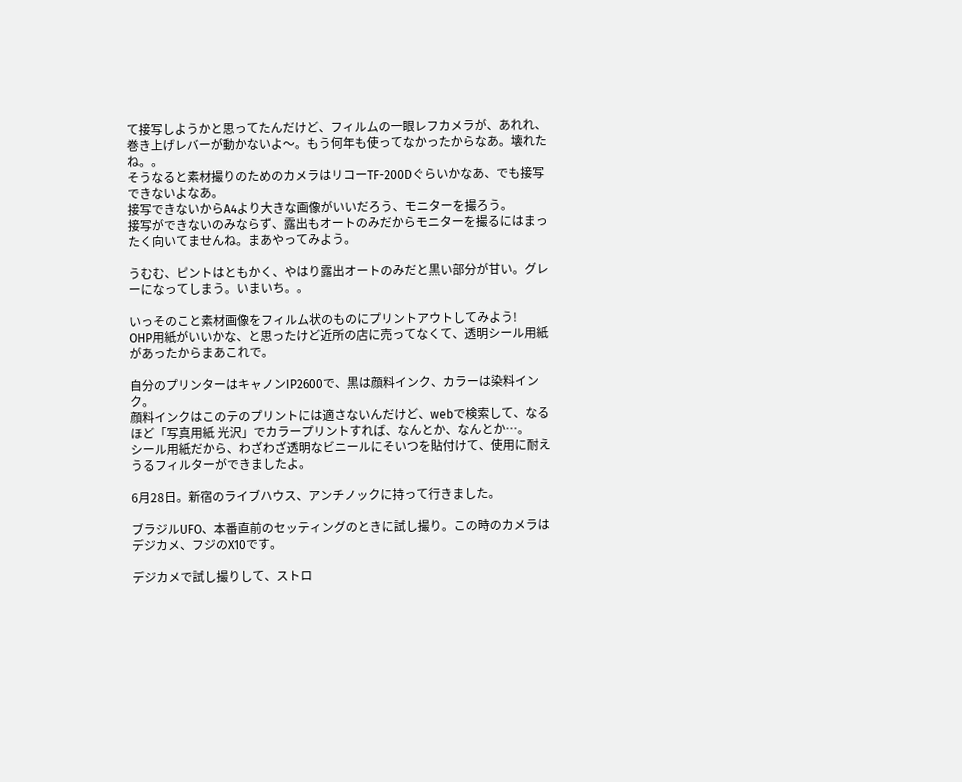て接写しようかと思ってたんだけど、フィルムの一眼レフカメラが、あれれ、巻き上げレバーが動かないよ〜。もう何年も使ってなかったからなあ。壊れたね。。
そうなると素材撮りのためのカメラはリコーTF-200Dぐらいかなあ、でも接写できないよなあ。
接写できないからA4より大きな画像がいいだろう、モニターを撮ろう。
接写ができないのみならず、露出もオートのみだからモニターを撮るにはまったく向いてませんね。まあやってみよう。

うむむ、ピントはともかく、やはり露出オートのみだと黒い部分が甘い。グレーになってしまう。いまいち。。

いっそのこと素材画像をフィルム状のものにプリントアウトしてみよう!
OHP用紙がいいかな、と思ったけど近所の店に売ってなくて、透明シール用紙があったからまあこれで。

自分のプリンターはキャノンIP2600で、黒は顔料インク、カラーは染料インク。
顔料インクはこのテのプリントには適さないんだけど、webで検索して、なるほど「写真用紙 光沢」でカラープリントすれば、なんとか、なんとか…。
シール用紙だから、わざわざ透明なビニールにそいつを貼付けて、使用に耐えうるフィルターができましたよ。

6月28日。新宿のライブハウス、アンチノックに持って行きました。

ブラジルUFO、本番直前のセッティングのときに試し撮り。この時のカメラはデジカメ、フジのX10です。

デジカメで試し撮りして、ストロ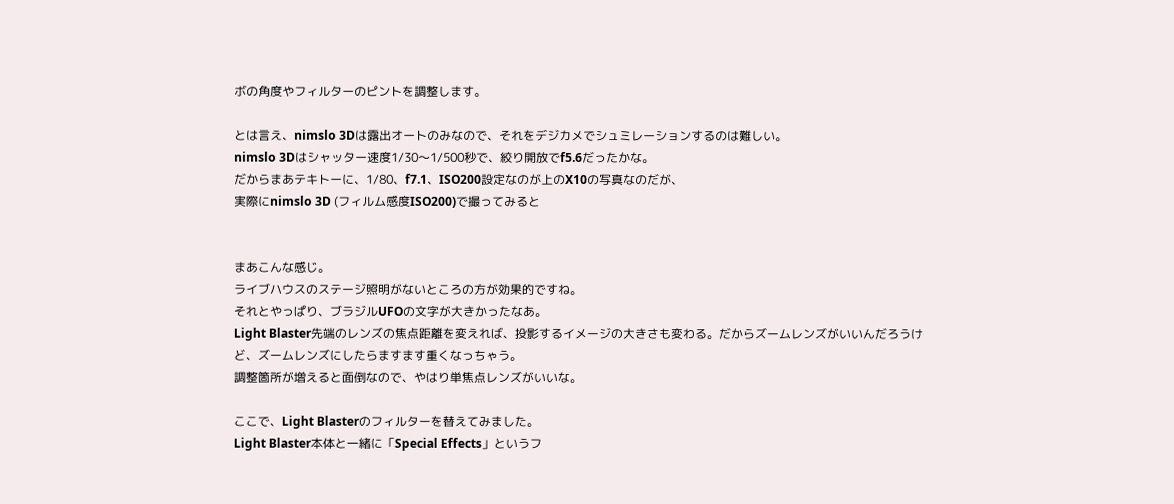ボの角度やフィルターのピントを調整します。

とは言え、nimslo 3Dは露出オートのみなので、それをデジカメでシュミレーションするのは難しい。
nimslo 3Dはシャッター速度1/30〜1/500秒で、絞り開放でf5.6だったかな。
だからまあテキトーに、1/80、f7.1、ISO200設定なのが上のX10の写真なのだが、
実際にnimslo 3D (フィルム感度ISO200)で撮ってみると


まあこんな感じ。
ライブハウスのステージ照明がないところの方が効果的ですね。
それとやっぱり、ブラジルUFOの文字が大きかったなあ。
Light Blaster先端のレンズの焦点距離を変えれば、投影するイメージの大きさも変わる。だからズームレンズがいいんだろうけど、ズームレンズにしたらますます重くなっちゃう。
調整箇所が増えると面倒なので、やはり単焦点レンズがいいな。

ここで、Light Blasterのフィルターを替えてみました。
Light Blaster本体と一緒に「Special Effects」というフ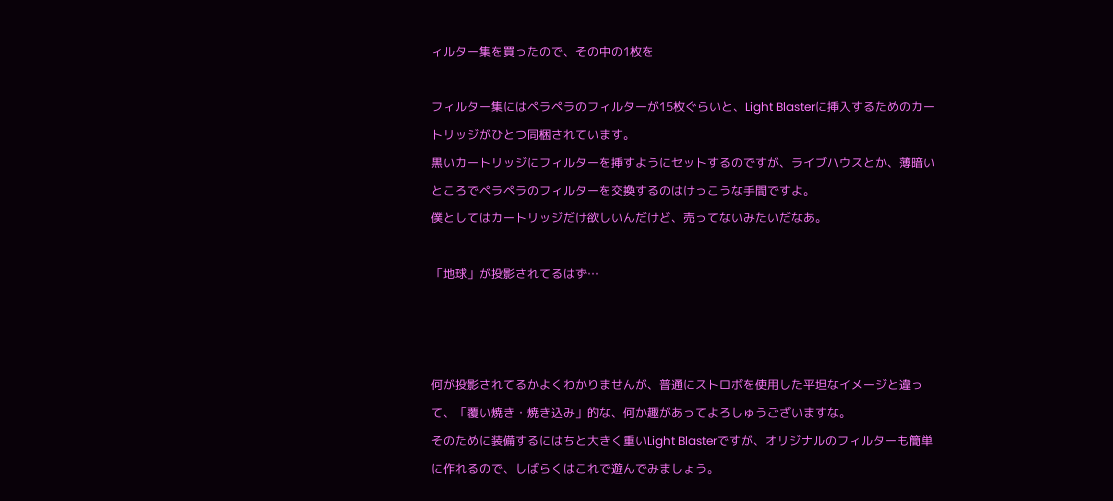ィルター集を買ったので、その中の1枚を

フィルター集にはペラペラのフィルターが15枚ぐらいと、Light Blasterに挿入するためのカートリッジがひとつ同梱されています。
黒いカートリッジにフィルターを挿すようにセットするのですが、ライブハウスとか、薄暗いところでペラペラのフィルターを交換するのはけっこうな手間ですよ。
僕としてはカートリッジだけ欲しいんだけど、売ってないみたいだなあ。

「地球」が投影されてるはず…



何が投影されてるかよくわかりませんが、普通にストロボを使用した平坦なイメージと違って、「覆い焼き・焼き込み」的な、何か趣があってよろしゅうございますな。
そのために装備するにはちと大きく重いLight Blasterですが、オリジナルのフィルターも簡単に作れるので、しばらくはこれで遊んでみましょう。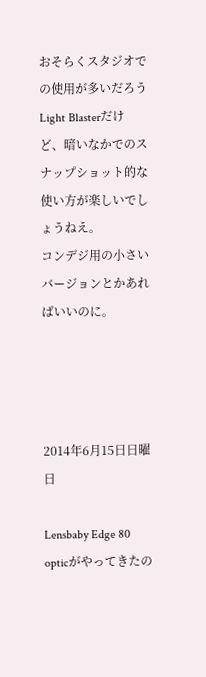おそらくスタジオでの使用が多いだろうLight Blasterだけど、暗いなかでのスナップショット的な使い方が楽しいでしょうねえ。
コンデジ用の小さいバージョンとかあればいいのに。




2014年6月15日日曜日

Lensbaby Edge 80 opticがやってきたの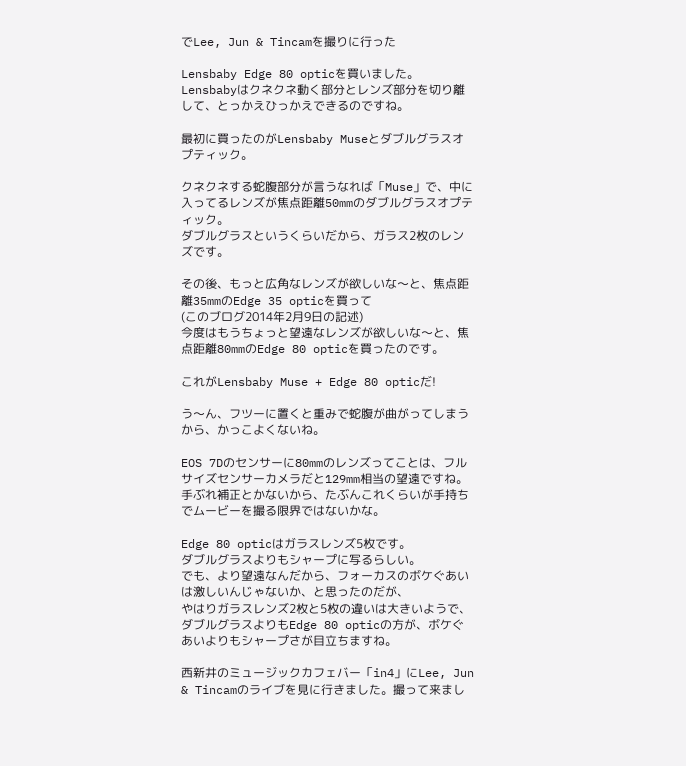でLee, Jun & Tincamを撮りに行った

Lensbaby Edge 80 opticを買いました。
Lensbabyはクネクネ動く部分とレンズ部分を切り離して、とっかえひっかえできるのですね。

最初に買ったのがLensbaby Museとダブルグラスオプティック。

クネクネする蛇腹部分が言うなれば「Muse」で、中に入ってるレンズが焦点距離50mmのダブルグラスオプティック。
ダブルグラスというくらいだから、ガラス2枚のレンズです。

その後、もっと広角なレンズが欲しいな〜と、焦点距離35mmのEdge 35 opticを買って
(このブログ2014年2月9日の記述)
今度はもうちょっと望遠なレンズが欲しいな〜と、焦点距離80mmのEdge 80 opticを買ったのです。

これがLensbaby Muse + Edge 80 opticだ!

う〜ん、フツーに置くと重みで蛇腹が曲がってしまうから、かっこよくないね。

EOS 7Dのセンサーに80mmのレンズってことは、フルサイズセンサーカメラだと129mm相当の望遠ですね。
手ぶれ補正とかないから、たぶんこれくらいが手持ちでムービーを撮る限界ではないかな。

Edge 80 opticはガラスレンズ5枚です。
ダブルグラスよりもシャープに写るらしい。
でも、より望遠なんだから、フォーカスのボケぐあいは激しいんじゃないか、と思ったのだが、
やはりガラスレンズ2枚と5枚の違いは大きいようで、ダブルグラスよりもEdge 80 opticの方が、ボケぐあいよりもシャープさが目立ちますね。

西新井のミュージックカフェバー「in4」にLee, Jun & Tincamのライブを見に行きました。撮って来まし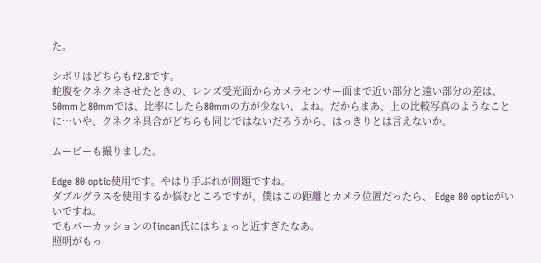た。

シボリはどちらもf2.8です。
蛇腹をクネクネさせたときの、レンズ受光面からカメラセンサー面まで近い部分と遠い部分の差は、50mmと80mmでは、比率にしたら80mmの方が少ない、よね。だからまあ、上の比較写真のようなことに…いや、クネクネ具合がどちらも同じではないだろうから、はっきりとは言えないか。

ムービーも撮りました。

Edge 80 optic使用です。やはり手ぶれが問題ですね。
ダブルグラスを使用するか悩むところですが、僕はこの距離とカメラ位置だったら、 Edge 80 opticがいいですね。
でもパーカッションのTincan氏にはちょっと近すぎたなあ。
照明がもっ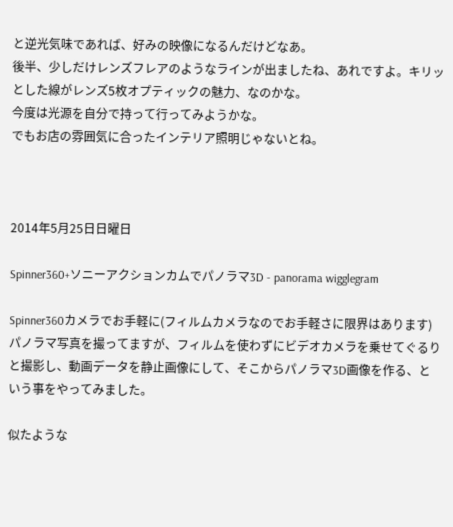と逆光気味であれば、好みの映像になるんだけどなあ。
後半、少しだけレンズフレアのようなラインが出ましたね、あれですよ。キリッとした線がレンズ5枚オプティックの魅力、なのかな。
今度は光源を自分で持って行ってみようかな。
でもお店の雰囲気に合ったインテリア照明じゃないとね。



2014年5月25日日曜日

Spinner360+ソニーアクションカムでパノラマ3D - panorama wigglegram

Spinner360カメラでお手軽に(フィルムカメラなのでお手軽さに限界はあります)パノラマ写真を撮ってますが、フィルムを使わずにビデオカメラを乗せてぐるりと撮影し、動画データを静止画像にして、そこからパノラマ3D画像を作る、という事をやってみました。

似たような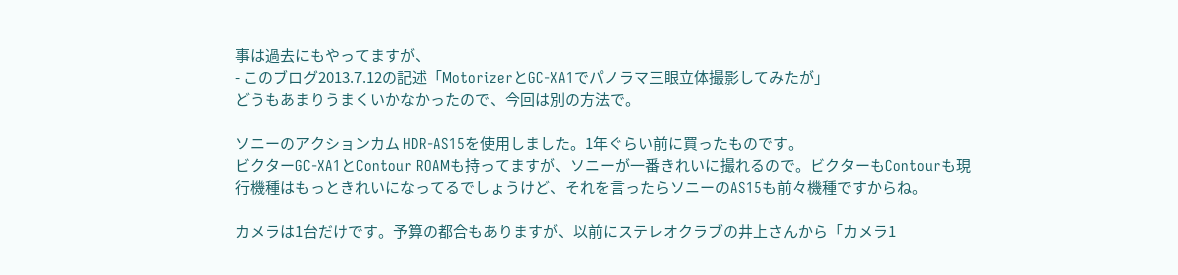事は過去にもやってますが、
- このブログ2013.7.12の記述「MotorizerとGC-XA1でパノラマ三眼立体撮影してみたが」
どうもあまりうまくいかなかったので、今回は別の方法で。

ソニーのアクションカム HDR-AS15を使用しました。1年ぐらい前に買ったものです。
ビクターGC-XA1とContour ROAMも持ってますが、ソニーが一番きれいに撮れるので。ビクターもContourも現行機種はもっときれいになってるでしょうけど、それを言ったらソニーのAS15も前々機種ですからね。

カメラは1台だけです。予算の都合もありますが、以前にステレオクラブの井上さんから「カメラ1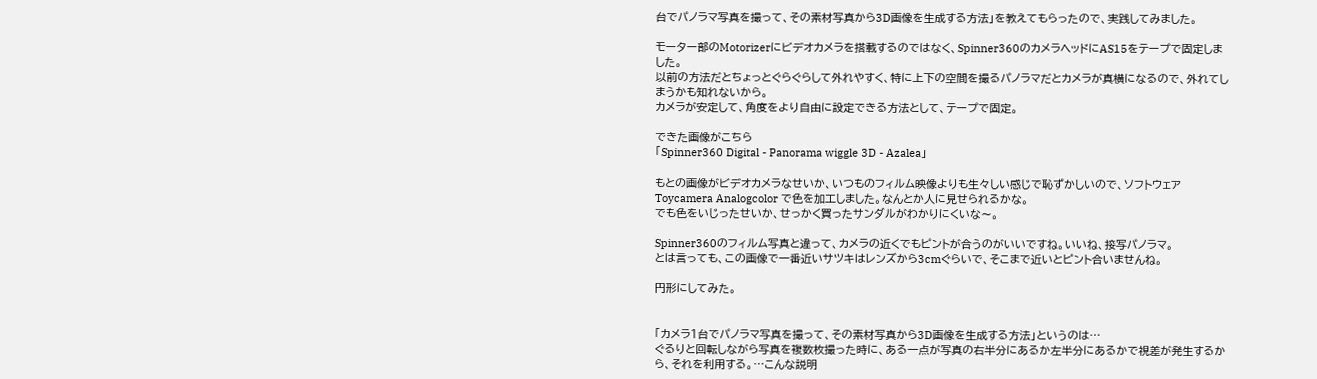台でパノラマ写真を撮って、その素材写真から3D画像を生成する方法」を教えてもらったので、実践してみました。

モーター部のMotorizerにビデオカメラを搭載するのではなく、Spinner360のカメラヘッドにAS15をテープで固定しました。
以前の方法だとちょっとぐらぐらして外れやすく、特に上下の空間を撮るパノラマだとカメラが真横になるので、外れてしまうかも知れないから。
カメラが安定して、角度をより自由に設定できる方法として、テープで固定。

できた画像がこちら
「Spinner360 Digital - Panorama wiggle 3D - Azalea」

もとの画像がビデオカメラなせいか、いつものフィルム映像よりも生々しい感じで恥ずかしいので、ソフトウェア Toycamera Analogcolor で色を加工しました。なんとか人に見せられるかな。
でも色をいじったせいか、せっかく買ったサンダルがわかりにくいな〜。

Spinner360のフィルム写真と違って、カメラの近くでもピントが合うのがいいですね。いいね、接写パノラマ。
とは言っても、この画像で一番近いサツキはレンズから3cmぐらいで、そこまで近いとピント合いませんね。

円形にしてみた。


「カメラ1台でパノラマ写真を撮って、その素材写真から3D画像を生成する方法」というのは…
ぐるりと回転しながら写真を複数枚撮った時に、ある一点が写真の右半分にあるか左半分にあるかで視差が発生するから、それを利用する。…こんな説明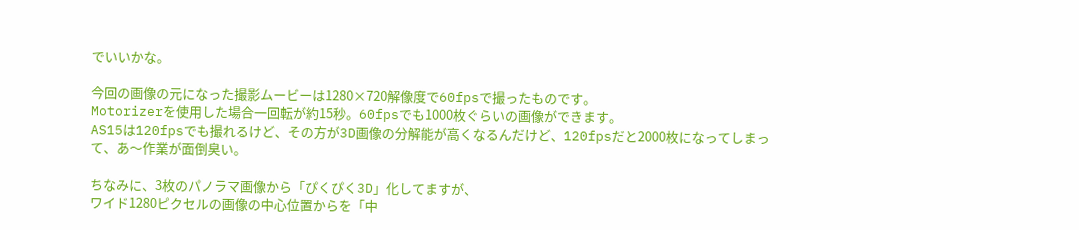でいいかな。

今回の画像の元になった撮影ムービーは1280×720解像度で60fpsで撮ったものです。
Motorizerを使用した場合一回転が約15秒。60fpsでも1000枚ぐらいの画像ができます。
AS15は120fpsでも撮れるけど、その方が3D画像の分解能が高くなるんだけど、120fpsだと2000枚になってしまって、あ〜作業が面倒臭い。

ちなみに、3枚のパノラマ画像から「ぴくぴく3D」化してますが、
ワイド1280ピクセルの画像の中心位置からを「中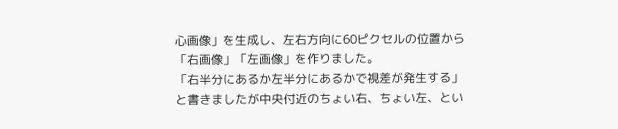心画像」を生成し、左右方向に60ピクセルの位置から「右画像」「左画像」を作りました。
「右半分にあるか左半分にあるかで視差が発生する」と書きましたが中央付近のちょい右、ちょい左、とい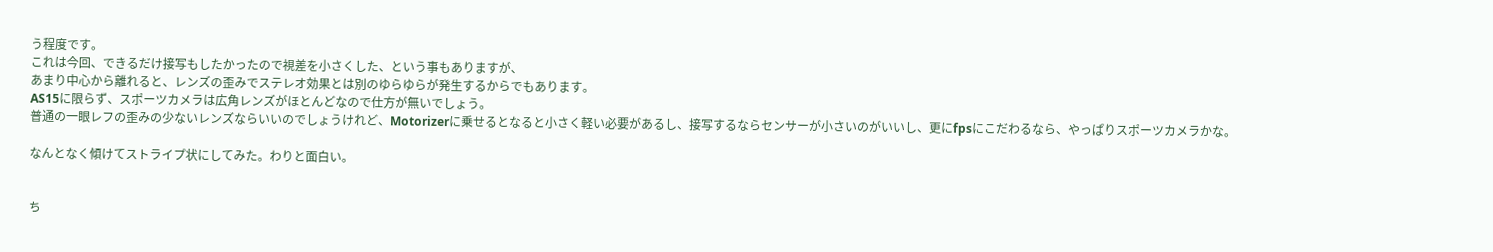う程度です。
これは今回、できるだけ接写もしたかったので視差を小さくした、という事もありますが、
あまり中心から離れると、レンズの歪みでステレオ効果とは別のゆらゆらが発生するからでもあります。
AS15に限らず、スポーツカメラは広角レンズがほとんどなので仕方が無いでしょう。
普通の一眼レフの歪みの少ないレンズならいいのでしょうけれど、Motorizerに乗せるとなると小さく軽い必要があるし、接写するならセンサーが小さいのがいいし、更にfpsにこだわるなら、やっぱりスポーツカメラかな。

なんとなく傾けてストライプ状にしてみた。わりと面白い。


ち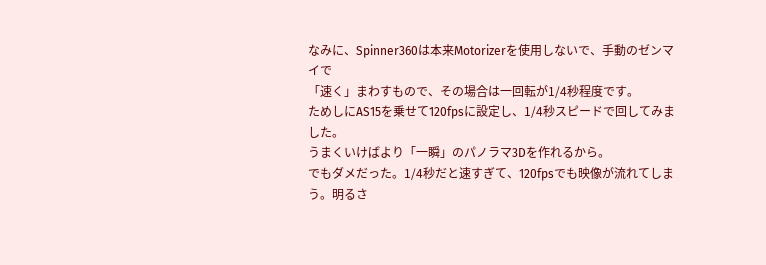なみに、Spinner360は本来Motorizerを使用しないで、手動のゼンマイで
「速く」まわすもので、その場合は一回転が1/4秒程度です。
ためしにAS15を乗せて120fpsに設定し、1/4秒スピードで回してみました。
うまくいけばより「一瞬」のパノラマ3Dを作れるから。
でもダメだった。1/4秒だと速すぎて、120fpsでも映像が流れてしまう。明るさ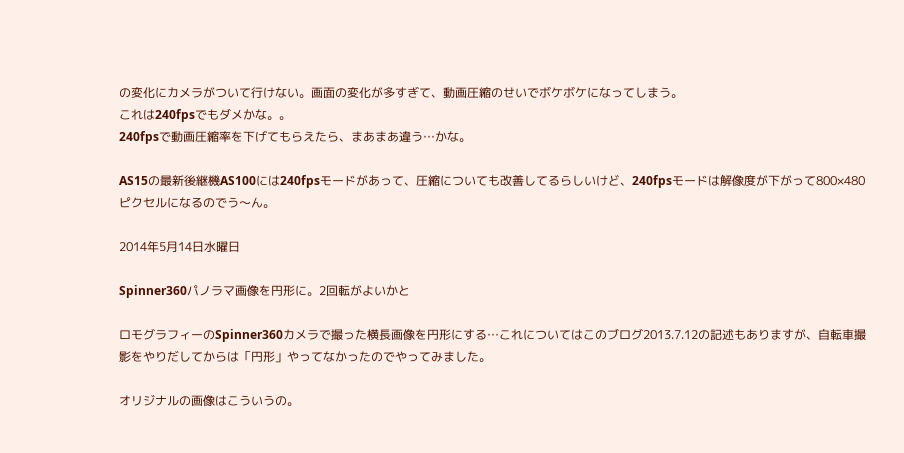の変化にカメラがついて行けない。画面の変化が多すぎて、動画圧縮のせいでボケボケになってしまう。
これは240fpsでもダメかな。。
240fpsで動画圧縮率を下げてもらえたら、まあまあ違う…かな。

AS15の最新後継機AS100には240fpsモードがあって、圧縮についても改善してるらしいけど、240fpsモードは解像度が下がって800×480ピクセルになるのでう〜ん。

2014年5月14日水曜日

Spinner360パノラマ画像を円形に。2回転がよいかと

ロモグラフィーのSpinner360カメラで撮った横長画像を円形にする…これについてはこのブログ2013.7.12の記述もありますが、自転車撮影をやりだしてからは「円形」やってなかったのでやってみました。

オリジナルの画像はこういうの。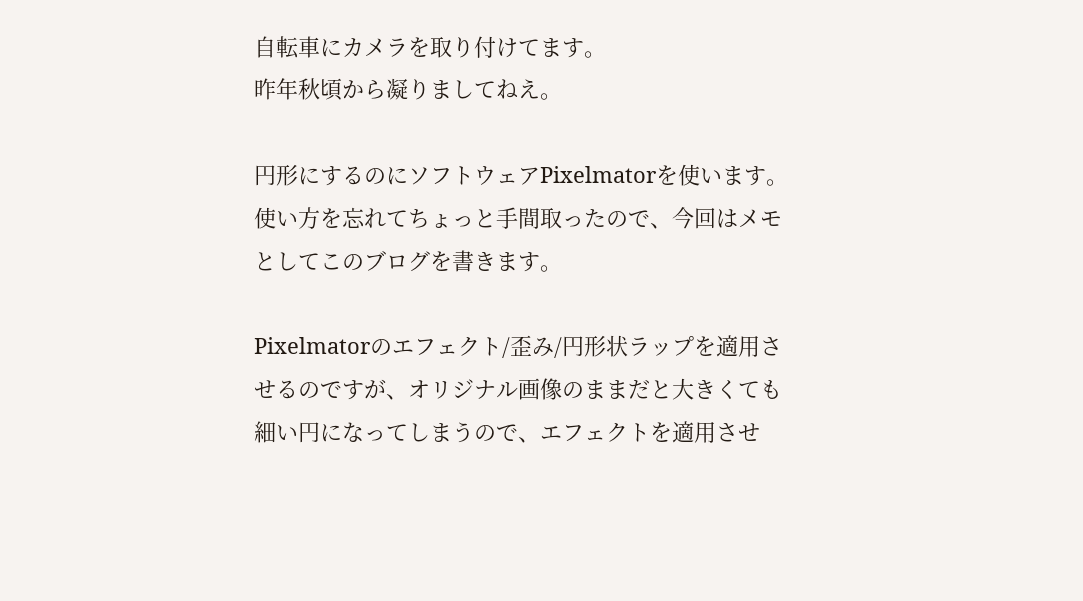自転車にカメラを取り付けてます。
昨年秋頃から凝りましてねえ。

円形にするのにソフトウェアPixelmatorを使います。
使い方を忘れてちょっと手間取ったので、今回はメモとしてこのブログを書きます。

Pixelmatorのエフェクト/歪み/円形状ラップを適用させるのですが、オリジナル画像のままだと大きくても細い円になってしまうので、エフェクトを適用させ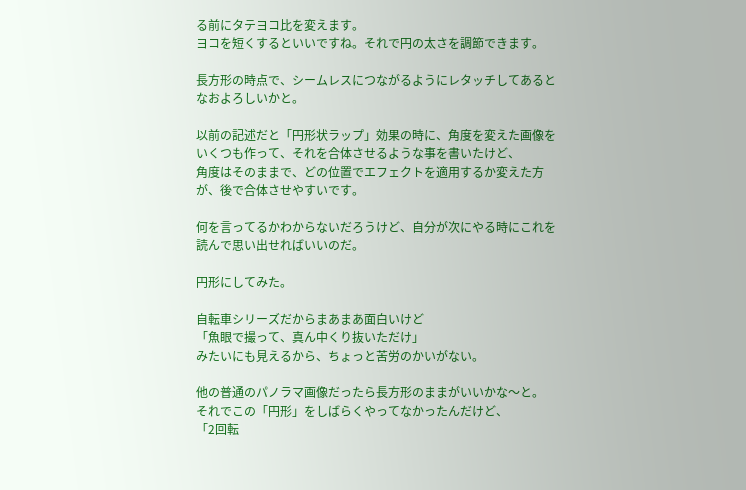る前にタテヨコ比を変えます。
ヨコを短くするといいですね。それで円の太さを調節できます。

長方形の時点で、シームレスにつながるようにレタッチしてあるとなおよろしいかと。

以前の記述だと「円形状ラップ」効果の時に、角度を変えた画像をいくつも作って、それを合体させるような事を書いたけど、
角度はそのままで、どの位置でエフェクトを適用するか変えた方が、後で合体させやすいです。

何を言ってるかわからないだろうけど、自分が次にやる時にこれを読んで思い出せればいいのだ。

円形にしてみた。

自転車シリーズだからまあまあ面白いけど
「魚眼で撮って、真ん中くり抜いただけ」
みたいにも見えるから、ちょっと苦労のかいがない。

他の普通のパノラマ画像だったら長方形のままがいいかな〜と。
それでこの「円形」をしばらくやってなかったんだけど、
「2回転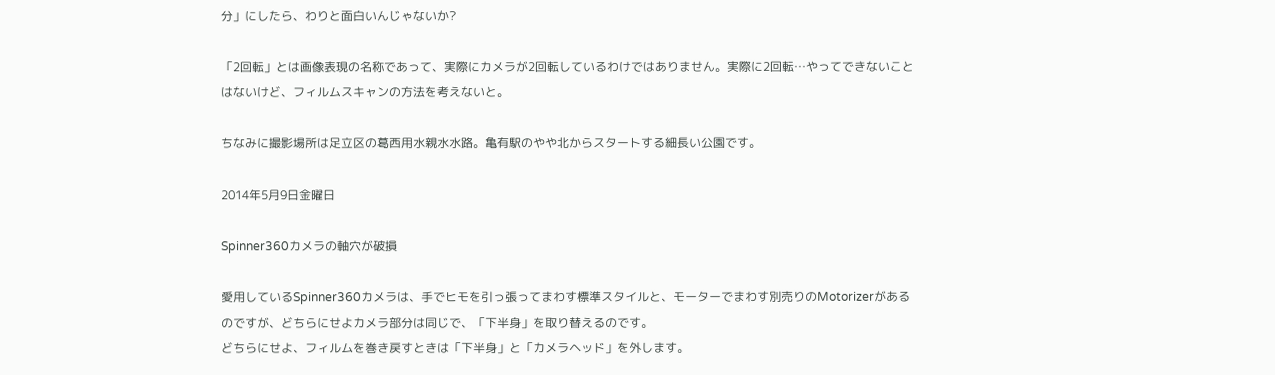分」にしたら、わりと面白いんじゃないか?

「2回転」とは画像表現の名称であって、実際にカメラが2回転しているわけではありません。実際に2回転…やってできないことはないけど、フィルムスキャンの方法を考えないと。

ちなみに撮影場所は足立区の葛西用水親水水路。亀有駅のやや北からスタートする細長い公園です。

2014年5月9日金曜日

Spinner360カメラの軸穴が破損

愛用しているSpinner360カメラは、手でヒモを引っ張ってまわす標準スタイルと、モーターでまわす別売りのMotorizerがあるのですが、どちらにせよカメラ部分は同じで、「下半身」を取り替えるのです。
どちらにせよ、フィルムを巻き戻すときは「下半身」と「カメラヘッド」を外します。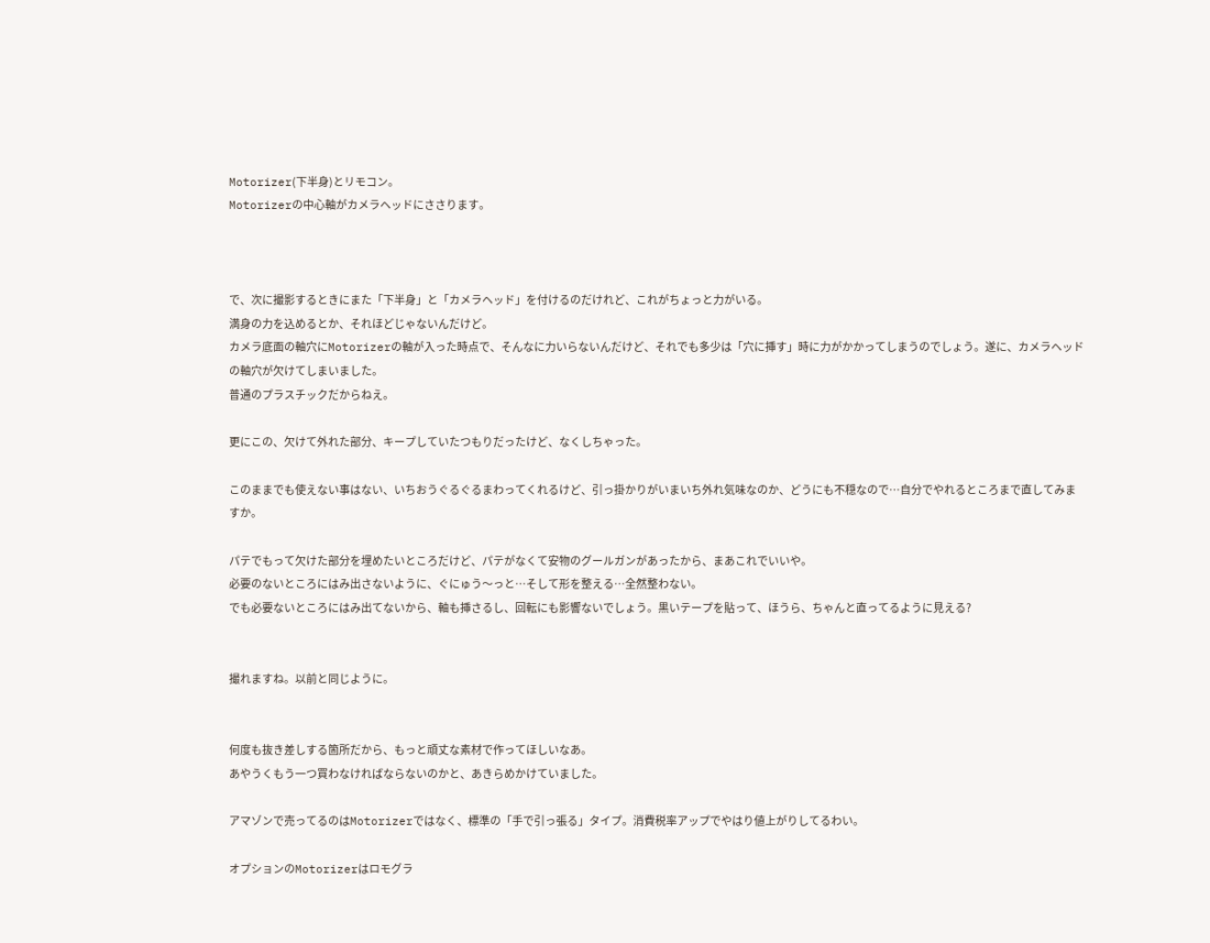Motorizer(下半身)とリモコン。
Motorizerの中心軸がカメラヘッドにささります。



で、次に撮影するときにまた「下半身」と「カメラヘッド」を付けるのだけれど、これがちょっと力がいる。
満身の力を込めるとか、それほどじゃないんだけど。
カメラ底面の軸穴にMotorizerの軸が入った時点で、そんなに力いらないんだけど、それでも多少は「穴に挿す」時に力がかかってしまうのでしょう。遂に、カメラヘッドの軸穴が欠けてしまいました。
普通のプラスチックだからねえ。

更にこの、欠けて外れた部分、キープしていたつもりだったけど、なくしちゃった。

このままでも使えない事はない、いちおうぐるぐるまわってくれるけど、引っ掛かりがいまいち外れ気味なのか、どうにも不穏なので…自分でやれるところまで直してみますか。

パテでもって欠けた部分を埋めたいところだけど、パテがなくて安物のグールガンがあったから、まあこれでいいや。
必要のないところにはみ出さないように、ぐにゅう〜っと…そして形を整える…全然整わない。
でも必要ないところにはみ出てないから、軸も挿さるし、回転にも影響ないでしょう。黒いテープを貼って、ほうら、ちゃんと直ってるように見える?


撮れますね。以前と同じように。


何度も抜き差しする箇所だから、もっと頑丈な素材で作ってほしいなあ。
あやうくもう一つ買わなければならないのかと、あきらめかけていました。

アマゾンで売ってるのはMotorizerではなく、標準の「手で引っ張る」タイプ。消費税率アップでやはり値上がりしてるわい。

オプションのMotorizerはロモグラ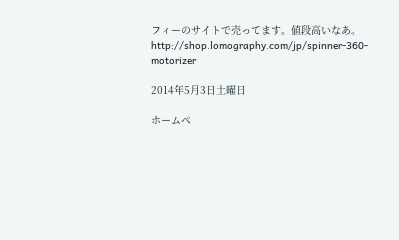フィーのサイトで売ってます。値段高いなあ。
http://shop.lomography.com/jp/spinner-360-motorizer

2014年5月3日土曜日

ホームペ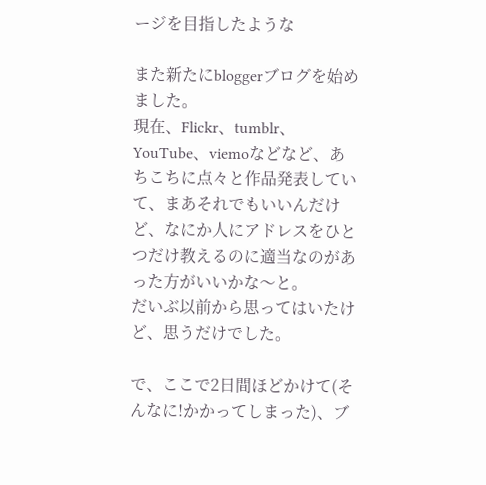ージを目指したような

また新たにbloggerブログを始めました。
現在、Flickr、tumblr、YouTube、viemoなどなど、あちこちに点々と作品発表していて、まあそれでもいいんだけど、なにか人にアドレスをひとつだけ教えるのに適当なのがあった方がいいかな〜と。
だいぶ以前から思ってはいたけど、思うだけでした。

で、ここで2日間ほどかけて(そんなに!かかってしまった)、ブ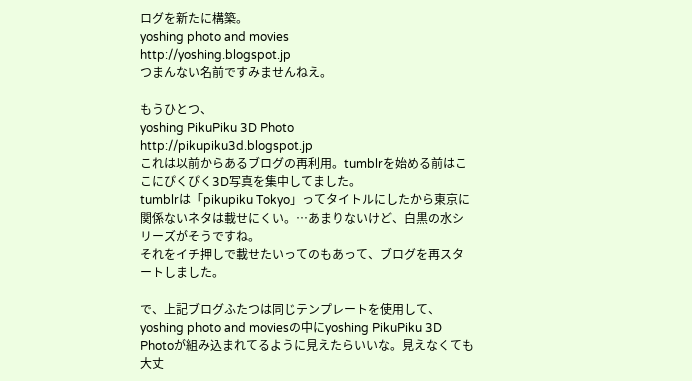ログを新たに構築。
yoshing photo and movies
http://yoshing.blogspot.jp
つまんない名前ですみませんねえ。

もうひとつ、
yoshing PikuPiku 3D Photo
http://pikupiku3d.blogspot.jp
これは以前からあるブログの再利用。tumblrを始める前はここにぴくぴく3D写真を集中してました。
tumblrは「pikupiku Tokyo」ってタイトルにしたから東京に関係ないネタは載せにくい。…あまりないけど、白黒の水シリーズがそうですね。
それをイチ押しで載せたいってのもあって、ブログを再スタートしました。

で、上記ブログふたつは同じテンプレートを使用して、yoshing photo and moviesの中にyoshing PikuPiku 3D Photoが組み込まれてるように見えたらいいな。見えなくても大丈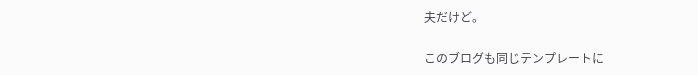夫だけど。

このブログも同じテンプレートに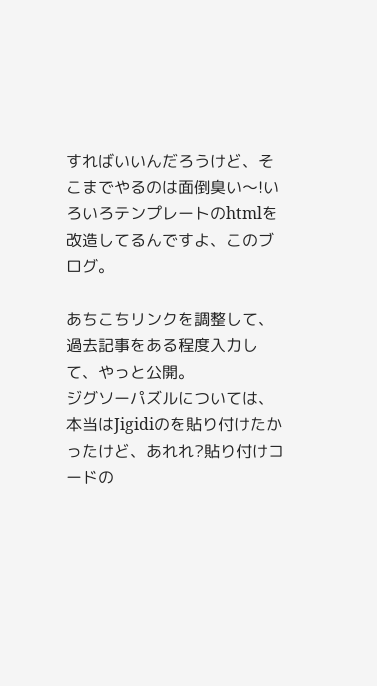すればいいんだろうけど、そこまでやるのは面倒臭い〜!いろいろテンプレートのhtmlを改造してるんですよ、このブログ。

あちこちリンクを調整して、過去記事をある程度入力して、やっと公開。
ジグソーパズルについては、本当はJigidiのを貼り付けたかったけど、あれれ?貼り付けコードの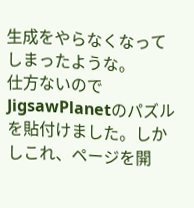生成をやらなくなってしまったような。
仕方ないのでJigsawPlanetのパズルを貼付けました。しかしこれ、ページを開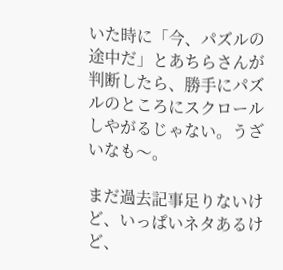いた時に「今、パズルの途中だ」とあちらさんが判断したら、勝手にパズルのところにスクロールしやがるじゃない。うざいなも〜。

まだ過去記事足りないけど、いっぱいネタあるけど、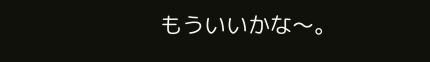もういいかな〜。